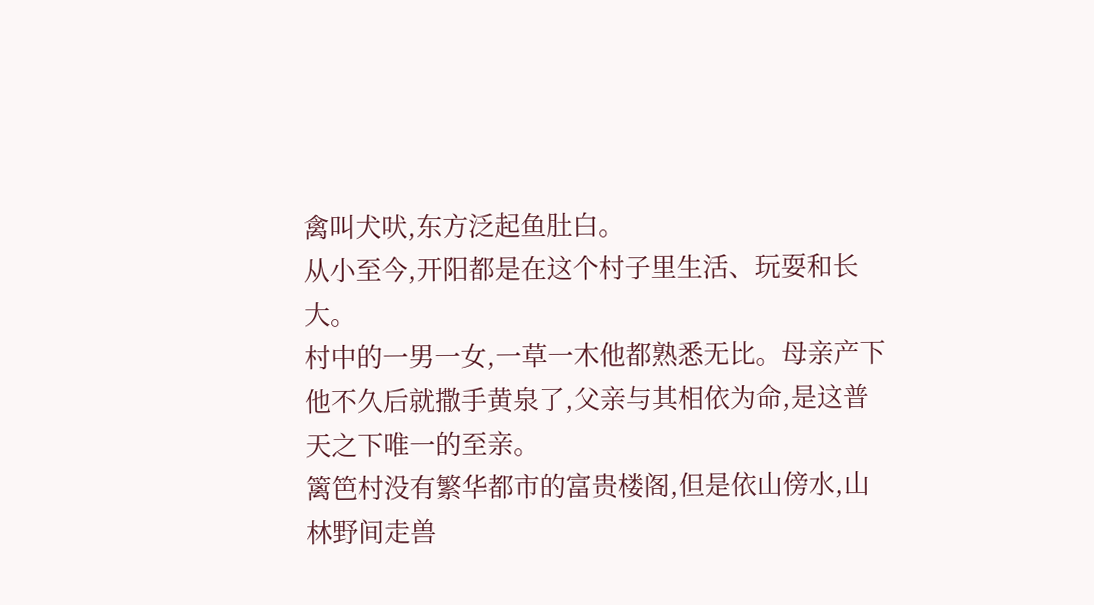禽叫犬吠,东方泛起鱼肚白。
从小至今,开阳都是在这个村子里生活、玩耍和长大。
村中的一男一女,一草一木他都熟悉无比。母亲产下他不久后就撒手黄泉了,父亲与其相依为命,是这普天之下唯一的至亲。
篱笆村没有繁华都市的富贵楼阁,但是依山傍水,山林野间走兽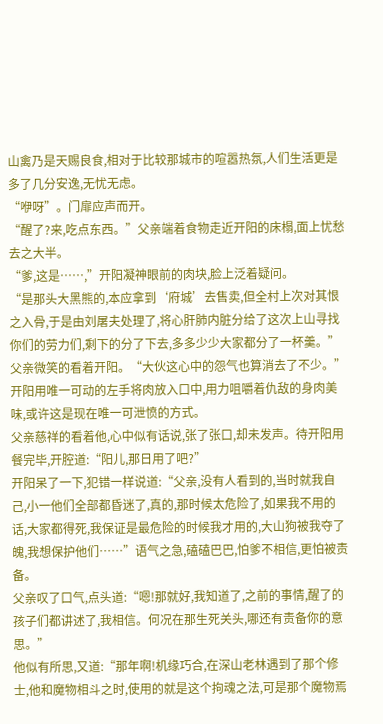山禽乃是天赐良食,相对于比较那城市的喧嚣热氛,人们生活更是多了几分安逸,无忧无虑。
“咿呀”。门扉应声而开。
“醒了?来,吃点东西。”父亲端着食物走近开阳的床榻,面上忧愁去之大半。
“爹,这是……,”开阳凝神眼前的肉块,脸上泛着疑问。
“是那头大黑熊的,本应拿到‘府城’去售卖,但全村上次对其恨之入骨,于是由刘屠夫处理了,将心肝肺内脏分给了这次上山寻找你们的劳力们,剩下的分了下去,多多少少大家都分了一杯羹。”父亲微笑的看着开阳。“大伙这心中的怨气也算消去了不少。”
开阳用唯一可动的左手将肉放入口中,用力咀嚼着仇敌的身肉美味,或许这是现在唯一可泄愤的方式。
父亲慈祥的看着他,心中似有话说,张了张口,却未发声。待开阳用餐完毕,开腔道:“阳儿,那日用了吧?”
开阳呆了一下,犯错一样说道:“父亲,没有人看到的,当时就我自己,小一他们全部都昏迷了,真的,那时候太危险了,如果我不用的话,大家都得死,我保证是最危险的时候我才用的,大山狗被我夺了魄,我想保护他们……”语气之急,磕磕巴巴,怕爹不相信,更怕被责备。
父亲叹了口气,点头道:“嗯!那就好,我知道了,之前的事情,醒了的孩子们都讲述了,我相信。何况在那生死关头,哪还有责备你的意思。”
他似有所思,又道:“那年啊!机缘巧合,在深山老林遇到了那个修士,他和魔物相斗之时,使用的就是这个拘魂之法,可是那个魔物焉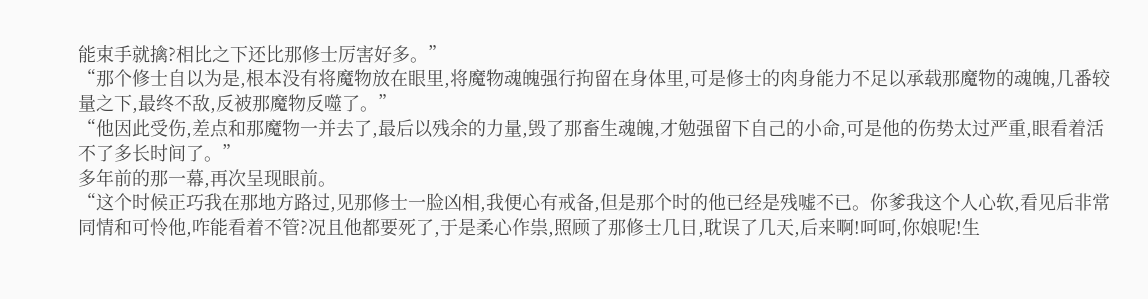能束手就擒?相比之下还比那修士厉害好多。”
“那个修士自以为是,根本没有将魔物放在眼里,将魔物魂魄强行拘留在身体里,可是修士的肉身能力不足以承载那魔物的魂魄,几番较量之下,最终不敌,反被那魔物反噬了。”
“他因此受伤,差点和那魔物一并去了,最后以残余的力量,毁了那畜生魂魄,才勉强留下自己的小命,可是他的伤势太过严重,眼看着活不了多长时间了。”
多年前的那一幕,再次呈现眼前。
“这个时候正巧我在那地方路过,见那修士一脸凶相,我便心有戒备,但是那个时的他已经是残嘘不已。你爹我这个人心软,看见后非常同情和可怜他,咋能看着不管?况且他都要死了,于是柔心作祟,照顾了那修士几日,耽误了几天,后来啊!呵呵,你娘呢!生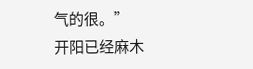气的很。”
开阳已经麻木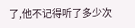了,他不记得听了多少次